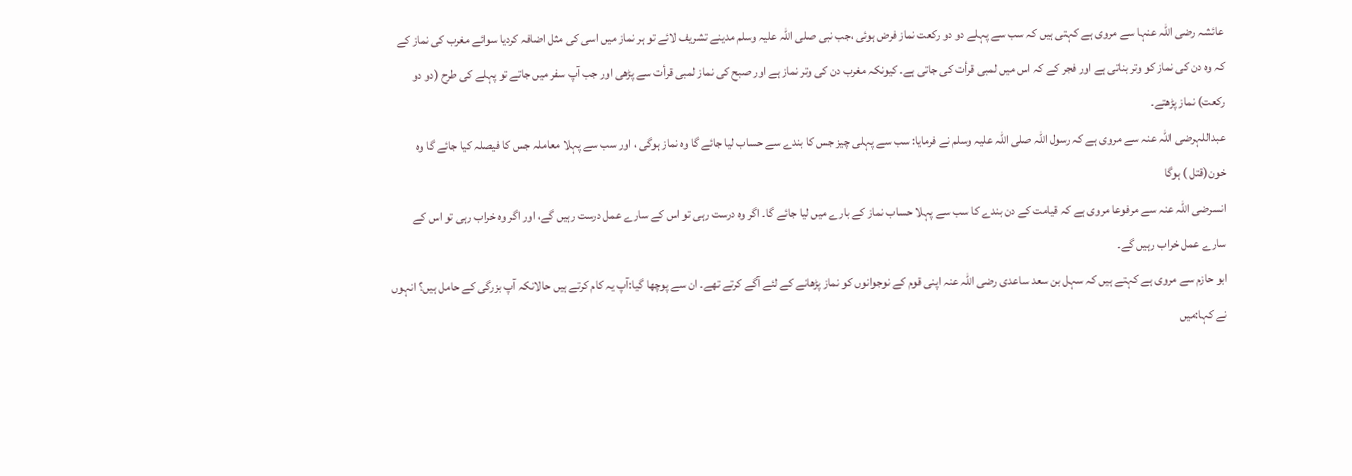عائشہ رضی اللہ عنہا سے مروی ہے كہتی ہیں كہ سب سے پہلے دو دو ركعت نماز فرض ہوئی ،جب نبی صلی اللہ علیہ وسلم مدینے تشریف لائے تو ہر نماز میں اسی کی مثل اضافہ کردیا سوائے مغرب کی نماز کے کہ وہ دن کی نماز کو وتر بناتی ہے اور فجر کے کہ اس میں لمبی قرأت کی جاتی ہے۔ كیونكہ مغرب دن كی وتر نماز ہے اور صبح كی نماز لمبی قرأت سے پڑھی اور جب آپ سفر میں جاتے تو پہلے كی طرح (دو دو ركعت) نماز پڑھتے۔
عبداللہرضی اللہ عنہ سے مروی ہے كہ رسول اللہ صلی اللہ علیہ وسلم نے فرمایا: سب سے پہلی چیز جس كا بندے سے حساب لیا جائے گا وہ نماز ہوگی ، اور سب سے پہلا معاملہ جس كا فیصلہ كیا جائے گا وہ خون(قتل ) ہوگا
انسرضی اللہ عنہ سے مرفوعا مروی ہے كہ قیامت كے دن بندے كا سب سے پہلا حساب نماز كے بارے میں لیا جائے گا۔ اگر وہ درست رہی تو اس كے سارے عمل درست رہیں گے، اور اگر وہ خراب رہی تو اس كے سارے عمل خراب رہیں گے۔
ابو حازم سے مروی ہے كہتے ہیں كہ سہل بن سعد ساعدی رضی اللہ عنہ اپنی قوم كے نوجوانوں كو نماز پڑھانے كے لئے آگے كرتے تھے۔ ان سے پوچھا گیا:آپ یہ كام كرتے ہیں حالانكہ آپ بزرگی كے حامل ہیں؟ انہوں نے كہا:میں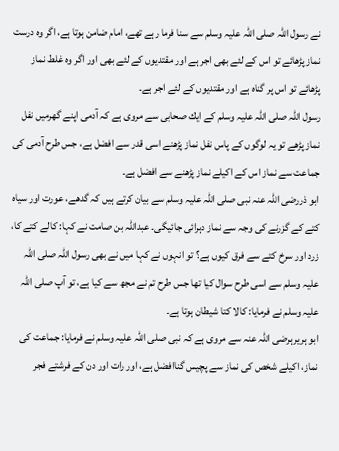نے رسول اللہ صلی اللہ علیہ وسلم سے سنا فرما رہے تھے، امام ضامن ہوتا ہے، اگر وہ درست نماز پڑھائے تو اس كے لئے بھی اجر ہے اور مقتدیوں كے لئے بھی اور اگر وہ غلط نماز پڑھائے تو اس پر گناہ ہے اور مقتدیوں كے لئے اجر ہے۔
رسول اللہ صلی اللہ علیہ وسلم كے ایك صحابی سے مروی ہے كہ آدمی اپنے گھرمیں نفل نماز پڑھے تو یہ لوگوں كے پاس نفل نماز پڑھنے اسی قدر سے افضل ہے، جس طرح آدمی كی جماعت سے نماز اس كے اكیلے نماز پڑھنے سے افضل ہے۔
ابو ذررضی اللہ عنہ نبی صلی اللہ علیہ وسلم سے بیان كرتے ہیں كہ گدھے، عورت اور سیاہ كتے كے گزرنے كی وجہ سے نماز دہرائی جائیگی۔ عبداللہ بن صامت نے كہا: كالے كتے كا، زرد اور سرخ كتے سے فرق كیوں ہے؟ تو انہوں نے كہا میں نے بھی رسول اللہ صلی اللہ علیہ وسلم سے اسی طرح سوال كیا تھا جس طرح تم نے مجھ سے كیا ہے، تو آپ صلی اللہ علیہ وسلم نے فرمایا: كالا كتا شیطان ہوتا ہے۔
ابو ہریرہرضی اللہ عنہ سے مروی ہے كہ نبی صلی اللہ علیہ وسلم نے فرمایا: جماعت كی نماز، اكیلے شخص كی نماز سے پچیس گناافضل ہے، اور رات اور دن كے فرشتے فجر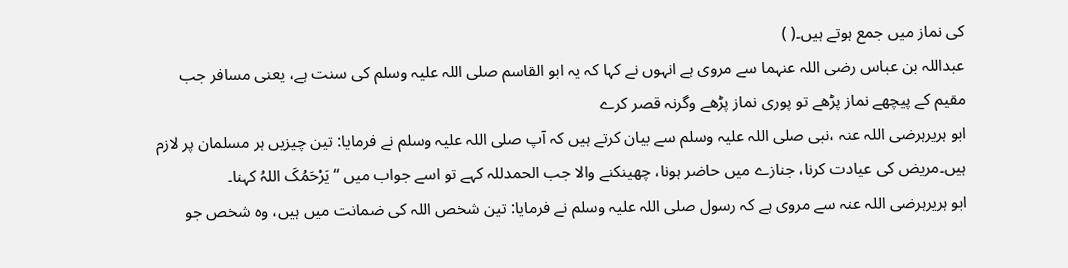كی نماز میں جمع ہوتے ہیں۔( )
عبداللہ بن عباس رضی اللہ عنہما سے مروی ہے انہوں نے كہا كہ یہ ابو القاسم صلی اللہ علیہ وسلم كی سنت ہے، یعنی مسافر جب مقیم كے پیچھے نماز پڑھے تو پوری نماز پڑھے وگرنہ قصر كرے
ابو ہریرہرضی اللہ عنہ ،نبی صلی اللہ علیہ وسلم سے بیان كرتے ہیں كہ آپ صلی اللہ علیہ وسلم نے فرمایا: تین چیزیں ہر مسلمان پر لازم ہیں۔مریض كی عیادت كرنا، جنازے میں حاضر ہونا، چھینكنے والا جب الحمدللہ كہے تو اسے جواب میں ‘‘یَرْحَمُکَ اللہُ کہنا۔
ابو ہریرہرضی اللہ عنہ سے مروی ہے كہ رسول صلی اللہ علیہ وسلم نے فرمایا: تین شخص اللہ كی ضمانت میں ہیں، وہ شخص جو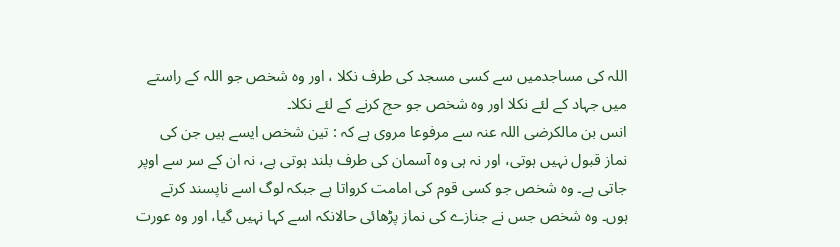اللہ كی مساجدمیں سے كسی مسجد كی طرف نكلا ، اور وہ شخص جو اللہ كے راستے میں جہاد كے لئے نكلا اور وہ شخص جو حج كرنے كے لئے نكلا۔
انس بن مالكرضی اللہ عنہ سے مرفوعا مروی ہے كہ : تین شخص ایسے ہیں جن كی نماز قبول نہیں ہوتی، اور نہ ہی وہ آسمان كی طرف بلند ہوتی ہے، نہ ان كے سر سے اوپر جاتی ہے۔ وہ شخص جو كسی قوم كی امامت كرواتا ہے جبكہ لوگ اسے ناپسند كرتے ہوں۔ وہ شخص جس نے جنازے كی نماز پڑھائی حالانكہ اسے كہا نہیں گیا، اور وہ عورت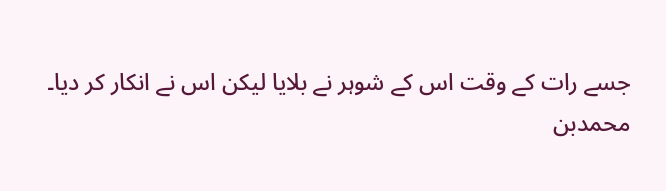جسے رات كے وقت اس كے شوہر نے بلایا لیكن اس نے انكار كر دیا۔
محمدبن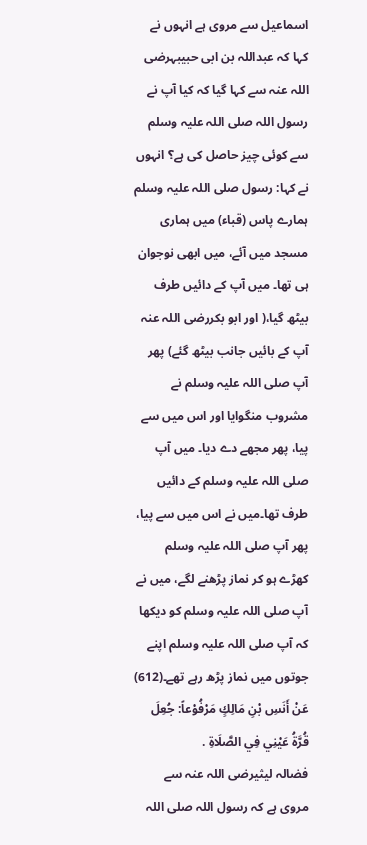اسماعیل سے مروی ہے انہوں نے كہا كہ عبداللہ بن ابی حبیبہرضی اللہ عنہ سے كہا گیا كہ كیا آپ نے رسول اللہ صلی اللہ علیہ وسلم سے كوئی چیز حاصل كی ہے؟ انہوں نے كہا: رسول صلی اللہ علیہ وسلم ہمارے پاس (قباء) میں ہماری مسجد میں آئے، میں ابھی نوجوان ہی تھا۔ میں آپ كے دائیں طرف بیٹھ گیا،( اور ابو بكررضی اللہ عنہ آپ كے بائیں جانب بیٹھ گئے) پھر آپ صلی اللہ علیہ وسلم نے مشروب منگوایا اور اس میں سے پیا، پھر مجھے دے دیا۔ میں آپ صلی اللہ علیہ وسلم كے دائیں طرف تھا۔میں نے اس میں سے پیا، پھر آپ صلی اللہ علیہ وسلم كھڑے ہو كر نماز پڑھنے لگے، میں نے آپ صلی اللہ علیہ وسلم كو دیكھا كہ آپ صلی اللہ علیہ وسلم اپنے جوتوں میں نماز پڑھ رہے تھے۔(612) عَنْ أَنَسِ بْنِ مَالِكٍ مَرْفُوْعاً: جُعِلَ قُرَّةُ عَيْنِي فِي الصَّلَاةِ .
فضالہ لیثیرضی اللہ عنہ سے مروی ہے كہ رسول اللہ صلی اللہ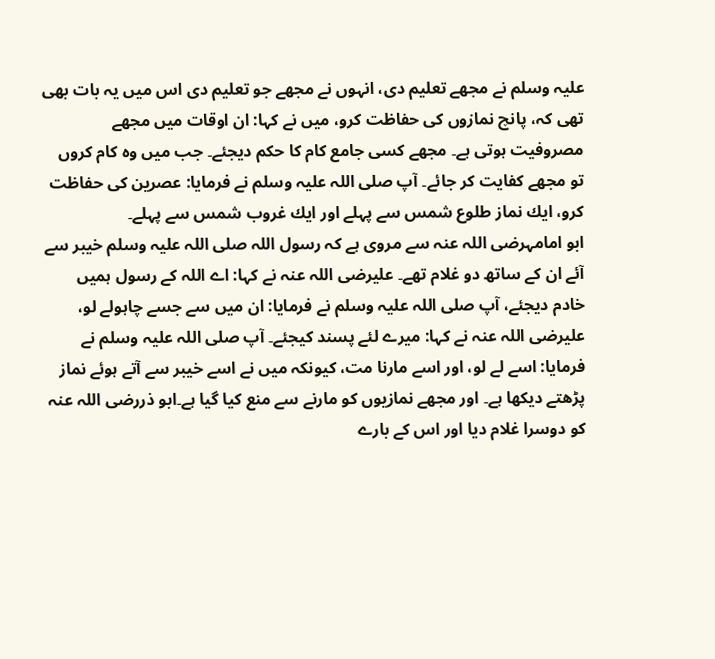علیہ وسلم نے مجھے تعلیم دی، انہوں نے مجھے جو تعلیم دی اس میں یہ بات بھی تھی كہ، پانچ نمازوں كی حفاظت كرو، میں نے كہا: ان اوقات میں مجھے مصروفیت ہوتی ہے۔ مجھے كسی جامع كام كا حكم دیجئے۔ جب میں وہ كام كروں تو مجھے كفایت كر جائے۔ آپ صلی اللہ علیہ وسلم نے فرمایا: عصرین كی حفاظت كرو، ایك نماز طلوع شمس سے پہلے اور ایك غروب شمس سے پہلے۔
ابو امامہرضی اللہ عنہ سے مروی ہے كہ رسول اللہ صلی اللہ علیہ وسلم خیبر سے آئے ان كے ساتھ دو غلام تھے۔ علیرضی اللہ عنہ نے كہا: اے اللہ كے رسول ہمیں خادم دیجئے، آپ صلی اللہ علیہ وسلم نے فرمایا: ان میں سے جسے چاہولے لو، علیرضی اللہ عنہ نے كہا: میرے لئے پسند كیجئے۔ آپ صلی اللہ علیہ وسلم نے فرمایا: اسے لے لو، اور اسے مارنا مت، كیونكہ میں نے اسے خیبر سے آتے ہوئے نماز پڑھتے دیكھا ہے۔ اور مجھے نمازیوں كو مارنے سے منع كیا گیا ہے۔ابو ذررضی اللہ عنہ كو دوسرا غلام دیا اور اس كے بارے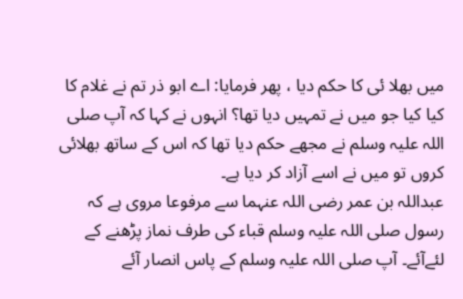میں بھلا ئی كا حكم دیا ، پھر فرمایا: اے ابو ذر تم نے غلام كا كیا كیا جو میں نے تمہیں دیا تھا؟ انہوں نے كہا كہ آپ صلی اللہ علیہ وسلم نے مجھے حكم دیا تھا كہ اس كے ساتھ بھلائی كروں تو میں نے اسے آزاد كر دیا ہے۔
عبداللہ بن عمر رضی اللہ عنہما سے مرفوعا مروی ہے كہ رسول صلی اللہ علیہ وسلم قباء کی طرف نماز پڑھنے كے لئےآئے۔ آپ صلی اللہ علیہ وسلم كے پاس انصار آئے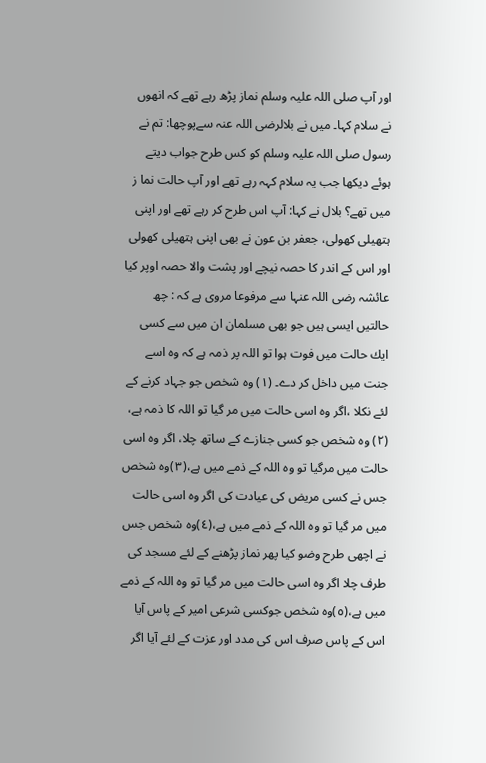اور آپ صلی اللہ علیہ وسلم نماز پڑھ رہے تھے کہ انھوں نے سلام کہا۔ میں نے بلالرضی اللہ عنہ سےپوچھا: تم نے رسول صلی اللہ علیہ وسلم كو كس طرح جواب دیتے ہوئے دیكھا جب یہ سلام كہہ رہے تھے اور آپ حالت نما ز میں تھے؟ بلال نے كہا: آپ اس طرح كر رہے تھے اور اپنی ہتھیلی كھولی، جعفر بن عون نے بھی اپنی ہتھیلی كھولی اور اس كے اندر كا حصہ نیچے اور پشت والا حصہ اوپر كیا
عائشہ رضی اللہ عنہا سے مرفوعا مروی ہے كہ : چھ حالتیں ایسی ہیں جو بھی مسلمان ان میں سے كسی ایك حالت میں فوت ہوا تو اللہ پر ذمہ ہے كہ وہ اسے جنت میں داخل كر دے۔ (١) وہ شخص جو جہاد كرنے كے لئے نكلا ،اگر وہ اسی حالت میں مر گیا تو اللہ كا ذمہ ہے، (٢) وہ شخص جو كسی جنازے كے ساتھ چلا، اگر وہ اسی حالت میں مرگیا تو وہ اللہ كے ذمے میں ہے،(٣)وہ شخص جس نے كسی مریض كی عیادت كی اگر وہ اسی حالت میں مر گیا تو وہ اللہ كے ذمے میں ہے،(٤)وہ شخص جس نے اچھی طرح وضو كیا پھر نماز پڑھنے كے لئے مسجد كی طرف چلا اگر وہ اسی حالت میں مر گیا تو وہ اللہ كے ذمے میں ہے،(٥)وہ شخص جوكسی شرعی امیر كے پاس آیا اس كے پاس صرف اس كی مدد اور عزت كے لئے آیا اگر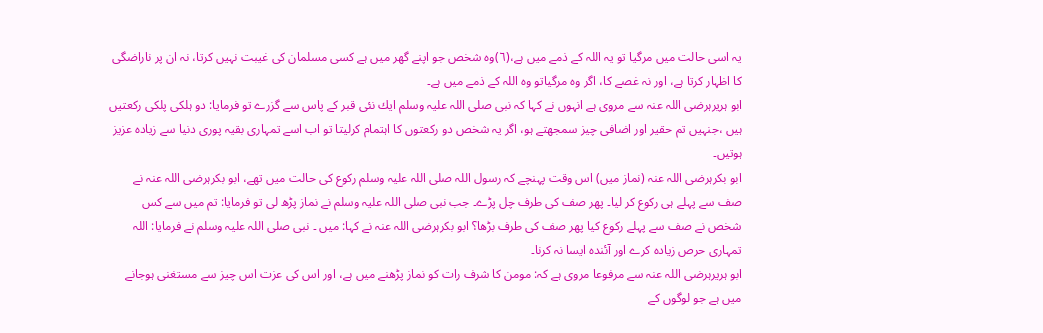یہ اسی حالت میں مرگیا تو یہ اللہ كے ذمے میں ہے،(٦)وہ شخص جو اپنے گھر میں ہے كسی مسلمان كی غیبت نہیں كرتا، نہ ان پر ناراضگی كا اظہار كرتا ہے، اور نہ غصے كا، اگر وہ مرگیاتو وہ اللہ كے ذمے میں ہے۔
ابو ہریرہرضی اللہ عنہ سے مروی ہے انہوں نے كہا كہ نبی صلی اللہ علیہ وسلم ایك نئی قبر كے پاس سے گزرے تو فرمایا: دو ہلكی پلكی ركعتیں ہیں ،جنہیں تم حقیر اور اضافی چیز سمجھتے ہو، اگر یہ شخص دو رکعتوں کا اہتمام کرلیتا تو اب اسے تمہاری بقیہ پوری دنیا سے زیادہ عزیز ہوتیں۔
ابو بكرہرضی اللہ عنہ (نماز میں) اس وقت پہنچے کہ رسول اللہ صلی اللہ علیہ وسلم ركوع كی حالت میں تھے، ابو بكرہرضی اللہ عنہ نے صف سے پہلے ہی ركوع كر لیا۔ پھر صف كی طرف چل پڑے۔ جب نبی صلی اللہ علیہ وسلم نے نماز پڑھ لی تو فرمایا: تم میں سے كس شخص نے صف سے پہلے ركوع كیا پھر صف كی طرف بڑھا؟ ابو بكرہرضی اللہ عنہ نے كہا: میں ۔ نبی صلی اللہ علیہ وسلم نے فرمایا: اللہ تمہاری حرص زیادہ كرے اور آئندہ ایسا نہ كرنا۔
ابو ہریرہرضی اللہ عنہ سے مرفوعا مروی ہے كہ: مومن كا شرف رات كو نماز پڑھنے میں ہے، اور اس كی عزت اس چیز سے مستغنی ہوجانے میں ہے جو لوگوں کے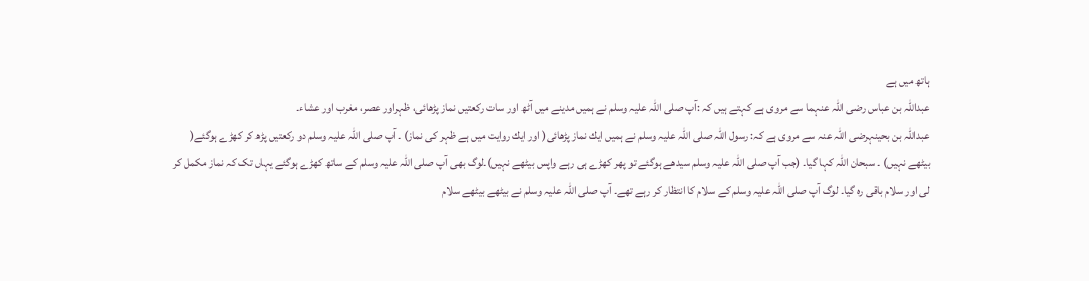ہاتھ میں ہے
عبداللہ بن عباس رضی اللہ عنہما سے مروی ہے كہتے ہیں كہ :آپ صلی اللہ علیہ وسلم نے ہمیں مدینے میں آٹھ اور سات ركعتیں نماز پڑھائی، ظہراور عصر، مغرب اور عشاء۔
عبداللہ بن بحینہرضی اللہ عنہ سے مروی ہے كہ: رسول اللہ صلی اللہ علیہ وسلم نے ہمیں ایك نماز پڑھائی( اور ایك روایت میں ہے ظہر كی نماز) ۔ آپ صلی اللہ علیہ وسلم دو ركعتیں پڑھ كر كھڑے ہوگئے( بیٹھے نہیں) ۔ سبحان اللہ كہا گیا۔ (جب آپ صلی اللہ علیہ وسلم سیدھے ہوگئے تو پھر كھڑے ہی رہے واپس بیٹھے نہیں)۔لوگ بھی آپ صلی اللہ علیہ وسلم كے ساتھ كھڑے ہوگئے یہاں تک کہ نماز مکمل کر لی اور سلام باقی رہ گیا۔ لوگ آپ صلی اللہ علیہ وسلم كے سلام كا انتظار كر رہے تھے۔ آپ صلی اللہ علیہ وسلم نے بیٹھے بیٹھے سلام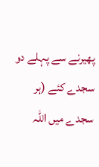پھیرنے سے پہلے دو سجدے کئے (ہر سجدے میں اللہ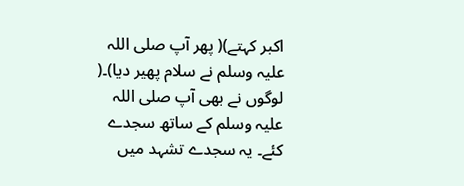اکبر کہتے)( پھر آپ صلی اللہ علیہ وسلم نے سلام پھیر دیا)۔( لوگوں نے بھی آپ صلی اللہ علیہ وسلم كے ساتھ سجدے كئے۔ یہ سجدے تشہد میں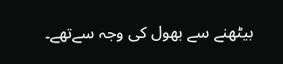بیٹھنے سے بھول كی وجہ سےتھے۔